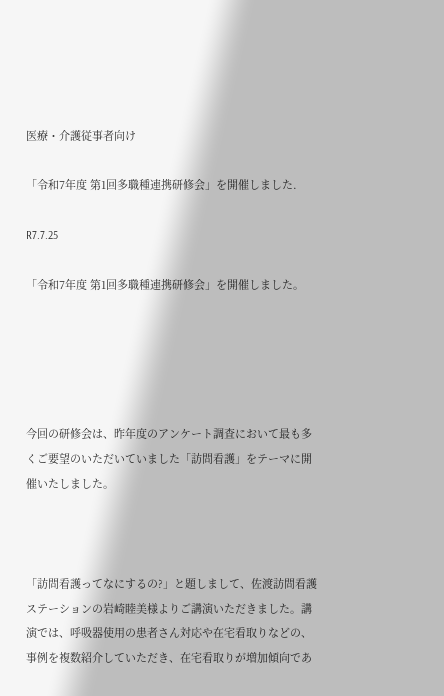医療・介護従事者向け

「令和7年度 第1回多職種連携研修会」を開催しました.

R7.7.25

「令和7年度 第1回多職種連携研修会」を開催しました。





今回の研修会は、昨年度のアンケート調査において最も多くご要望のいただいていました「訪問看護」をテーマに開催いたしました。



「訪問看護ってなにするの?」と題しまして、佐渡訪問看護ステーションの岩崎睦美様よりご講演いただきました。講演では、呼吸器使用の患者さん対応や在宅看取りなどの、事例を複数紹介していただき、在宅看取りが増加傾向であ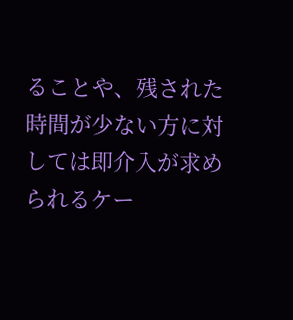ることや、残された時間が少ない方に対しては即介入が求められるケー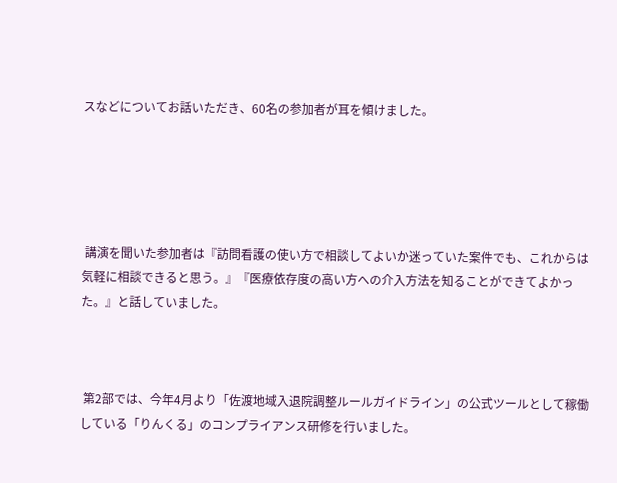スなどについてお話いただき、60名の参加者が耳を傾けました。





 講演を聞いた参加者は『訪問看護の使い方で相談してよいか迷っていた案件でも、これからは気軽に相談できると思う。』『医療依存度の高い方への介入方法を知ることができてよかった。』と話していました。



 第2部では、今年4月より「佐渡地域入退院調整ルールガイドライン」の公式ツールとして稼働している「りんくる」のコンプライアンス研修を行いました。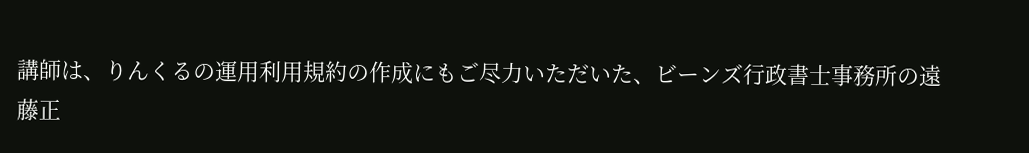講師は、りんくるの運用利用規約の作成にもご尽力いただいた、ビーンズ行政書士事務所の遠藤正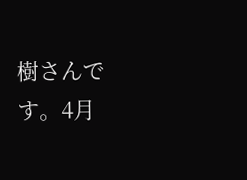樹さんです。4月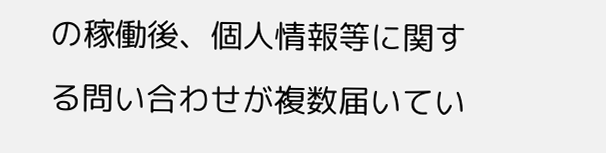の稼働後、個人情報等に関する問い合わせが複数届いてい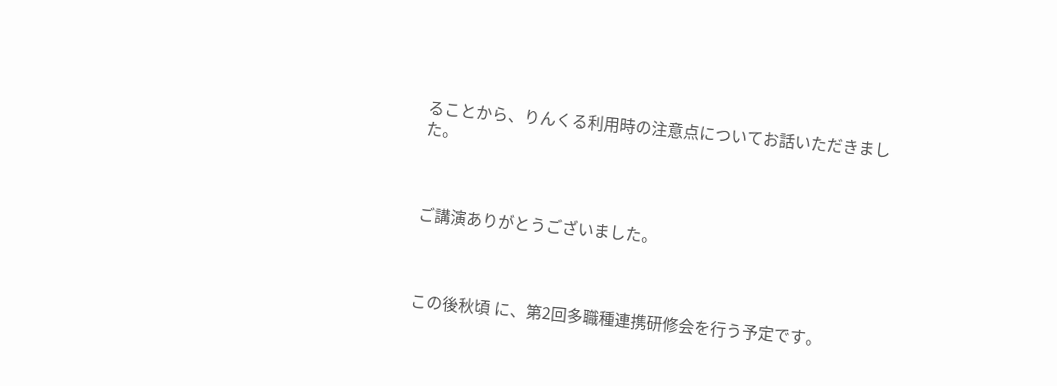ることから、りんくる利用時の注意点についてお話いただきました。



ご講演ありがとうございました。



この後秋頃 に、第2回多職種連携研修会を行う予定です。